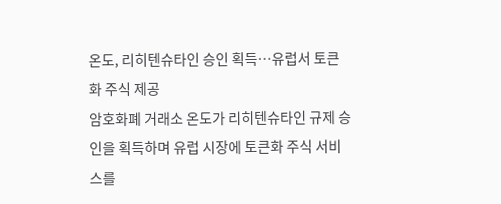온도, 리히텐슈타인 승인 획득…유럽서 토큰화 주식 제공
암호화폐 거래소 온도가 리히텐슈타인 규제 승인을 획득하며 유럽 시장에 토큰화 주식 서비스를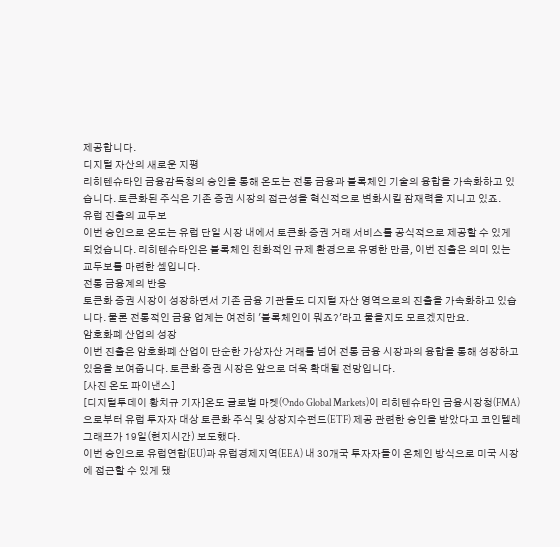제공합니다.
디지털 자산의 새로운 지평
리히텐슈타인 금융감독청의 승인을 통해 온도는 전통 금융과 블록체인 기술의 융합을 가속화하고 있습니다. 토큰화된 주식은 기존 증권 시장의 접근성을 혁신적으로 변화시킬 잠재력을 지니고 있죠.
유럽 진출의 교두보
이번 승인으로 온도는 유럽 단일 시장 내에서 토큰화 증권 거래 서비스를 공식적으로 제공할 수 있게 되었습니다. 리히텐슈타인은 블록체인 친화적인 규제 환경으로 유명한 만큼, 이번 진출은 의미 있는 교두보를 마련한 셈입니다.
전통 금융계의 반응
토큰화 증권 시장이 성장하면서 기존 금융 기관들도 디지털 자산 영역으로의 진출을 가속화하고 있습니다. 물론 전통적인 금융 업계는 여전히 '블록체인이 뭐죠?'라고 물을지도 모르겠지만요.
암호화폐 산업의 성장
이번 진출은 암호화폐 산업이 단순한 가상자산 거래를 넘어 전통 금융 시장과의 융합을 통해 성장하고 있음을 보여줍니다. 토큰화 증권 시장은 앞으로 더욱 확대될 전망입니다.
[사진 온도 파이낸스]
[디지털투데이 황치규 기자]온도 글로벌 마켓(Ondo Global Markets)이 리히텐슈타인 금융시장청(FMA)으로부터 유럽 투자자 대상 토큰화 주식 및 상장지수펀드(ETF) 제공 관련한 승인을 받았다고 코인텔레그래프가 19일(현지시간) 보도했다.
이번 승인으로 유럽연합(EU)과 유럽경제지역(EEA) 내 30개국 투자자들이 온체인 방식으로 미국 시장에 접근할 수 있게 됐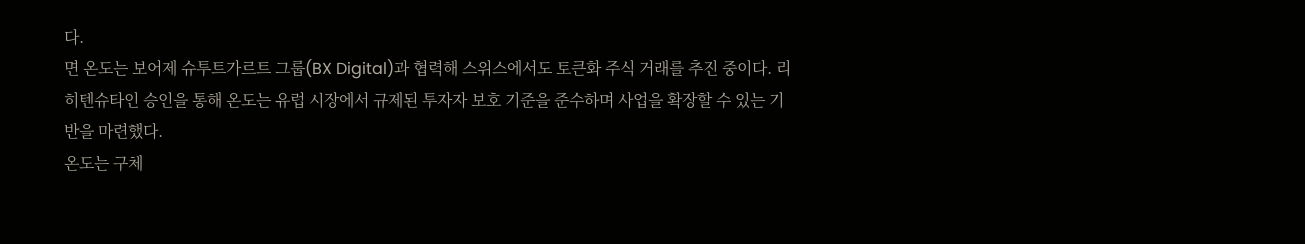다.
면 온도는 보어제 슈투트가르트 그룹(BX Digital)과 협력해 스위스에서도 토큰화 주식 거래를 추진 중이다. 리히텐슈타인 승인을 통해 온도는 유럽 시장에서 규제된 투자자 보호 기준을 준수하며 사업을 확장할 수 있는 기반을 마련했다.
온도는 구체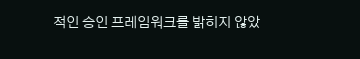적인 승인 프레임워크를 밝히지 않았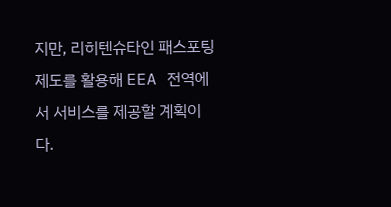지만, 리히텐슈타인 패스포팅 제도를 활용해 EEA 전역에서 서비스를 제공할 계획이다.